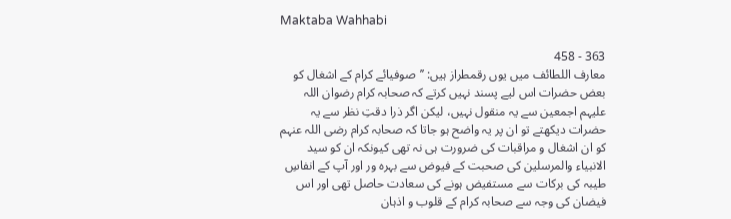Maktaba Wahhabi

363 - 458
معارف اللطائف میں یوں رقمطراز ہیں: ’’صوفیائے کرام کے اشغال کو بعض حضرات اس لیے پسند نہیں کرتے کہ صحابہ کرام رضوان اللہ علیہم اجمعین سے یہ منقول نہیں، لیکن اگر ذرا دقتِ نظر سے یہ حضرات دیکھتے تو ان پر یہ واضح ہو جاتا کہ صحابہ کرام رضی اللہ عنہم کو ان اشغال و مراقبات کی ضرورت ہی نہ تھی کیونکہ ان کو سید الانبیاء والمرسلین کی صحبت کے فیوض سے بہرہ ور اور آپ کے انفاسِ طیبہ کی برکات سے مستفیض ہونے کی سعادت حاصل تھی اور اس فیضان کی وجہ سے صحابہ کرام کے قلوب و اذہان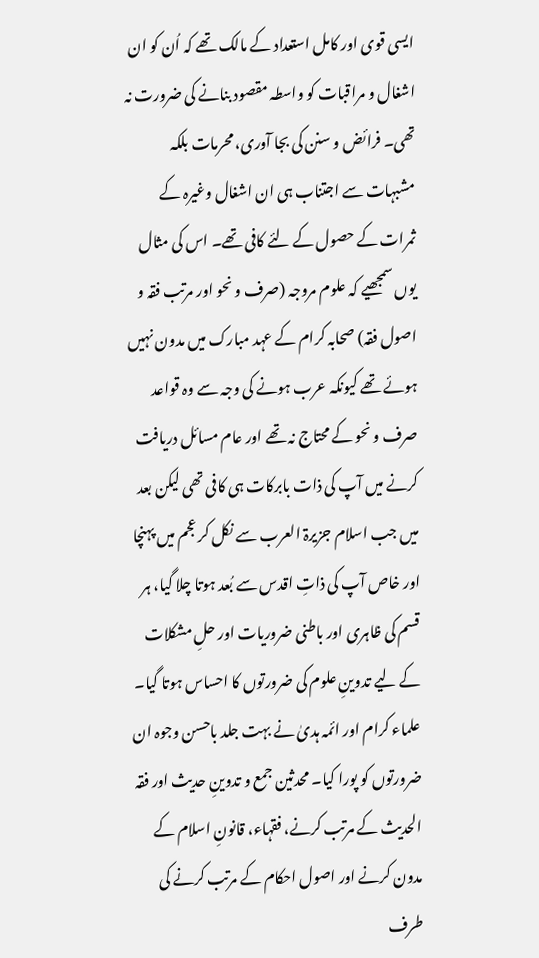ایسی قوی اور کامل استعداد کے مالک تھے کہ اُن کو ان اشغال و مراقبات کو واسطہ مقصود بنانے کی ضرورت نہ تھی۔ فرائض و سنن کی بجا آوری، محرمات بلکہ مشبہات سے اجتناب ہی ان اشغال وغیرہ کے ثمرات کے حصول کے لئے کافی تھے۔ اس کی مثال یوں سمجھیے کہ علوم مروجہ (صرف و نحو اور مرتب فقہ و اصول فقہ) صحابہ کرام کے عہد مبارک میں مدون نہیں ہوئے تھے کیونکہ عرب ہونے کی وجہ سے وہ قواعد صرف و نحو کے محتاج نہ تھے اور عام مسائل دریافت کرنے میں آپ کی ذات بابرکات ہی کافی تھی لیکن بعد میں جب اسلام جزیرۃ العرب سے نکل کر عجم میں پہنچا اور خاص آپ کی ذاتِ اقدس سے بُعد ہوتا چلا گیا، ہر قسم کی ظاہری اور باطنی ضروریات اور حلِ مشکلات کے لیے تدوینِ علوم کی ضرورتوں کا احساس ہوتا گیا۔ علماء کرام اور ائمہ ہدیٰ نے بہت جلد باحسن وجوہ ان ضرورتوں کو پورا کیا۔ محدثین جمع و تدوینِ حدیث اور فقہ الحدیث کے مرتب کرنے، فقہاء، قانونِ اسلام کے مدون کرنے اور اصول احکام کے مرتب کرنے کی طرف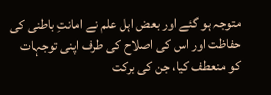متوجہ ہو گئے اور بعض اہل علم نے امانتِ باطنی کی حفاظت اور اس کی اصلاح کی طرف اپنی توجہات کو منعطف کیا، جن کی برکت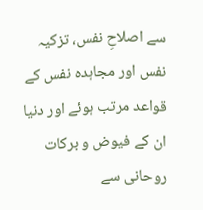سے اصلاحِ نفس، تزکیہ نفس اور مجاہدہ نفس کے قواعد مرتب ہوئے اور دنیا ان کے فیوض و برکات روحانی سے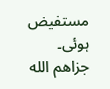مستفیض ہوئی۔ جزاهم الله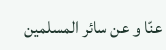عنّا و عن سائر المسلمين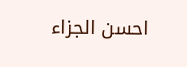احسن الجزاء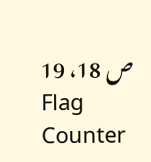ص 18، 19
Flag Counter